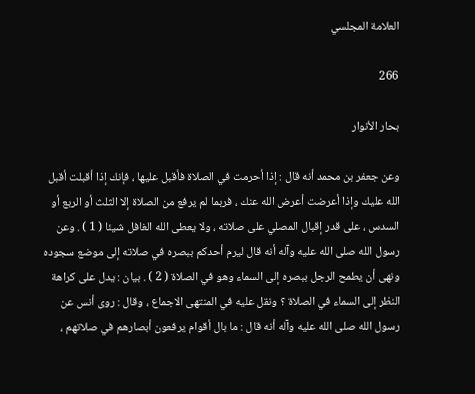العلامة المجلسي

266

بحار الأنوار

وعن جعفر بن محمد أنه قال : إذا أحرمت في الصلاة فأقبل عليها ، فإنك إذا أقبلت أقبل الله عليك وإذا أعرضت أعرض الله عنك ، فربما لم يرفع من الصلاة إلا الثلث أو الربع أو السدس ، على قدر إقبال المصلي على صلاته ، ولا يعطى الله الغافل شيئا ( 1 ) . وعن رسول الله صلى الله عليه وآله أنه قال ليرم أحدكم ببصره في صلاته إلى موضع سجوده ونهى أن يطمح الرجل ببصره إلى السماء وهو في الصلاة ( 2 ) . بيان : يدل على كراهة النظر إلى السماء في الصلاة ؟ ونقل عليه في المنتهى الاجماع ، وقال : روى أنس عن رسول الله صلى الله عليه وآله أنه قال : ما بال أقوام يرفعون أبصارهم في صلاتهم ،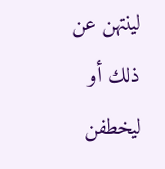لينتهن عن ذلك أو ليخطفن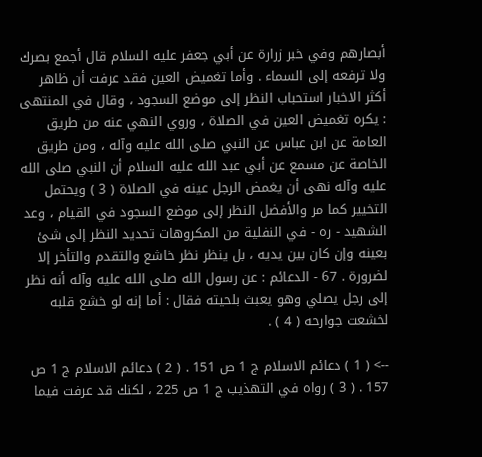أبصارهم وفي خبر زرارة عن أبي جعفر عليه السلام قال أجمع بصرك ولا ترفعه إلى السماء . وأما تغميض العين فقد عرفت أن ظاهر أكثر الاخبار استحباب النظر إلى موضع السجود ، وقال في المنتهى : يكره تغميض العين في الصلاة ، وروي النهي عنه من طريق العامة عن ابن عباس عن النبي صلى الله عليه وآله ، ومن طريق الخاصة عن مسمع عن أبي عبد الله عليه السلام أن النبي صلى الله عليه وآله نهى أن يغمض الرجل عينه في الصلاة ( 3 ) ويحتمل التخيير كما مر والأفضل النظر إلى موضع السجود في القيام ، وعد الشهيد - ره - في النفلية من المكروهات تحديد النظر إلى شئ بعينه وإن كان بين يديه ، بل ينظر نظر خاشع والتقدم والتأخر إلا لضرورة . 67 - الدعائم : عن رسول الله صلى الله عليه وآله أنه نظر إلى رجل يصلي وهو يعبث بلحيته فقال : أما إنه لو خشع قلبه لخشعت جوارحه ( 4 ) .

--> ( 1 ) دعائم الاسلام ج 1 ص 151 . ( 2 ) دعائم الاسلام ج 1 ص 157 . ( 3 ) رواه في التهذيب ج 1 ص 225 ، لكنك قد عرفت فيما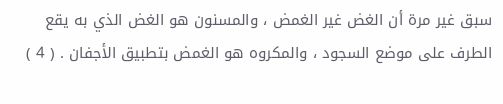سبق غير مرة أن الغض غير الغمض ، والمسنون هو الغض الذي به يقع الطرف على موضع السجود ، والمكروه هو الغمض بتطبيق الأجفان . ( 4 )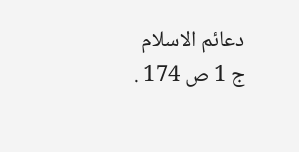دعائم الاسلام ج 1 ص 174 .